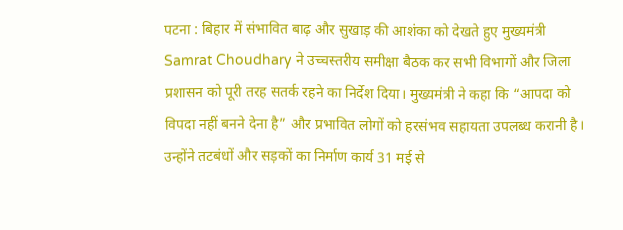पटना : बिहार में संभावित बाढ़ और सुखाड़ की आशंका को देखते हुए मुख्यमंत्री Samrat Choudhary ने उच्चस्तरीय समीक्षा बैठक कर सभी विभागों और जिला प्रशासन को पूरी तरह सतर्क रहने का निर्देश दिया। मुख्यमंत्री ने कहा कि “आपदा को विपदा नहीं बनने देना है” और प्रभावित लोगों को हरसंभव सहायता उपलब्ध करानी है। उन्होंने तटबंधों और सड़कों का निर्माण कार्य 31 मई से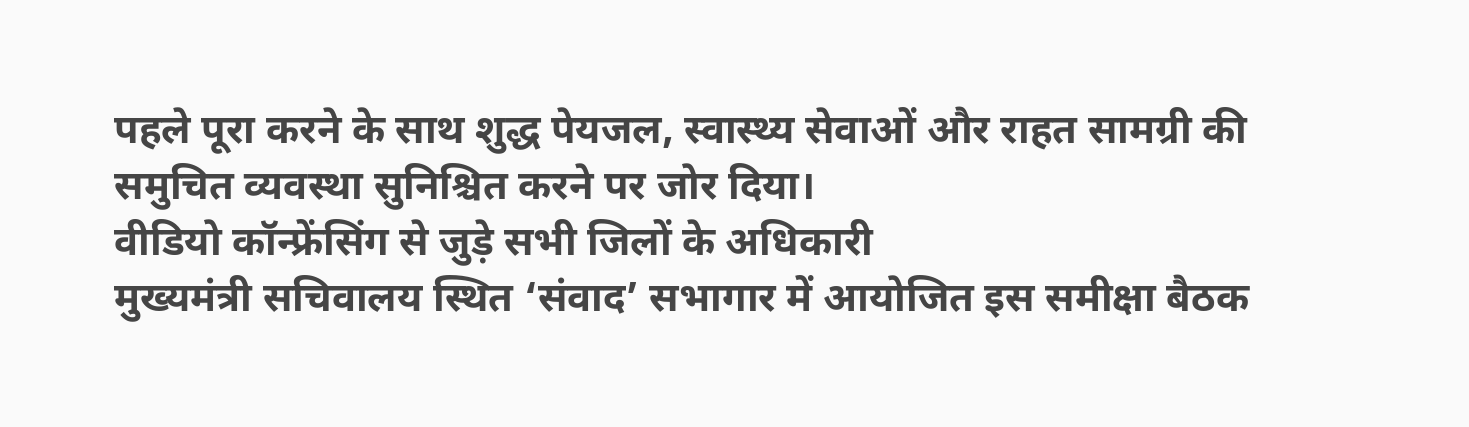पहले पूरा करने के साथ शुद्ध पेयजल, स्वास्थ्य सेवाओं और राहत सामग्री की समुचित व्यवस्था सुनिश्चित करने पर जोर दिया।
वीडियो कॉन्फ्रेंसिंग से जुड़े सभी जिलों के अधिकारी
मुख्यमंत्री सचिवालय स्थित ‘संवाद’ सभागार में आयोजित इस समीक्षा बैठक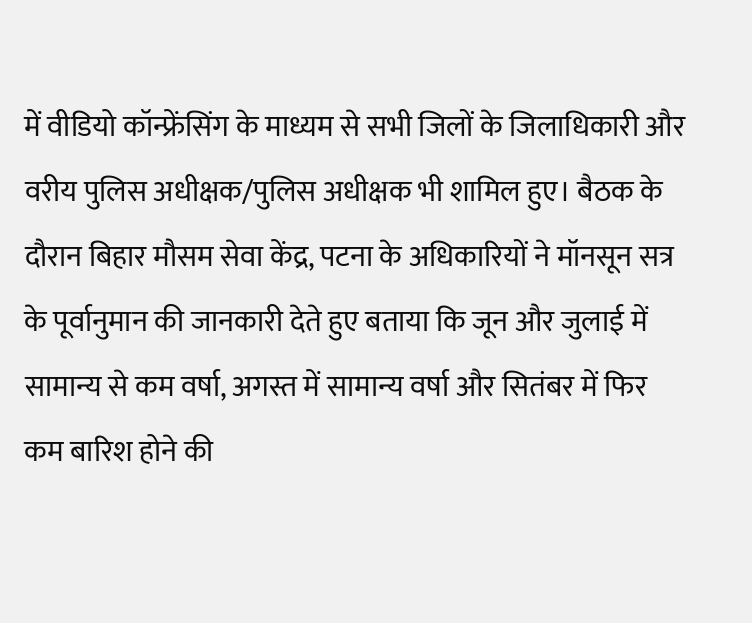में वीडियो कॉन्फ्रेंसिंग के माध्यम से सभी जिलों के जिलाधिकारी और वरीय पुलिस अधीक्षक/पुलिस अधीक्षक भी शामिल हुए। बैठक के दौरान बिहार मौसम सेवा केंद्र, पटना के अधिकारियों ने मॉनसून सत्र के पूर्वानुमान की जानकारी देते हुए बताया कि जून और जुलाई में सामान्य से कम वर्षा, अगस्त में सामान्य वर्षा और सितंबर में फिर कम बारिश होने की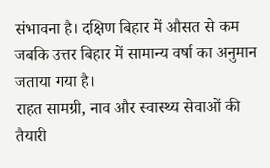संभावना है। दक्षिण बिहार में औसत से कम जबकि उत्तर बिहार में सामान्य वर्षा का अनुमान जताया गया है।
राहत सामग्री, नाव और स्वास्थ्य सेवाओं की तैयारी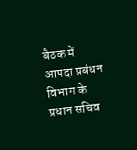बैठक में आपदा प्रबंधन विभाग के प्रधान सचिव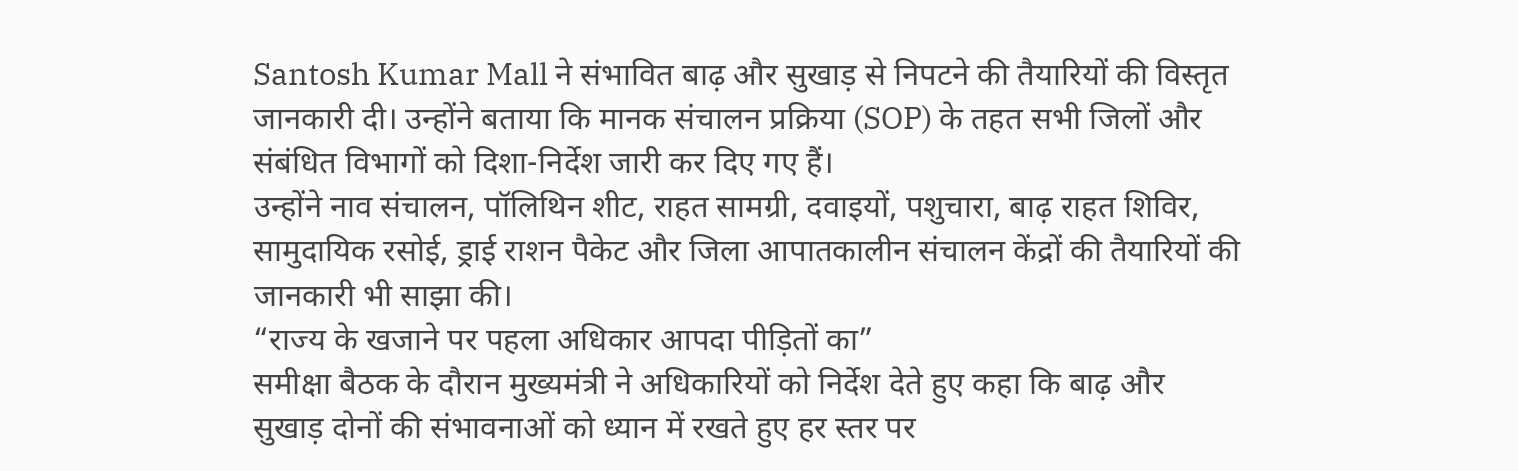Santosh Kumar Mall ने संभावित बाढ़ और सुखाड़ से निपटने की तैयारियों की विस्तृत जानकारी दी। उन्होंने बताया कि मानक संचालन प्रक्रिया (SOP) के तहत सभी जिलों और संबंधित विभागों को दिशा-निर्देश जारी कर दिए गए हैं।
उन्होंने नाव संचालन, पॉलिथिन शीट, राहत सामग्री, दवाइयों, पशुचारा, बाढ़ राहत शिविर, सामुदायिक रसोई, ड्राई राशन पैकेट और जिला आपातकालीन संचालन केंद्रों की तैयारियों की जानकारी भी साझा की।
“राज्य के खजाने पर पहला अधिकार आपदा पीड़ितों का”
समीक्षा बैठक के दौरान मुख्यमंत्री ने अधिकारियों को निर्देश देते हुए कहा कि बाढ़ और सुखाड़ दोनों की संभावनाओं को ध्यान में रखते हुए हर स्तर पर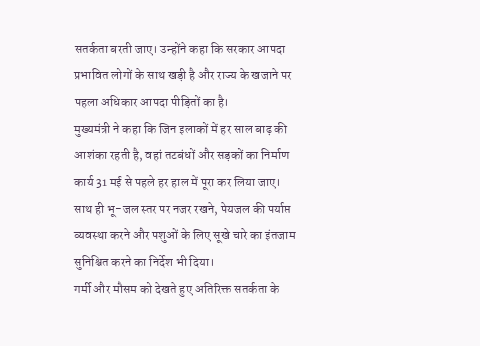सतर्कता बरती जाए। उन्होंने कहा कि सरकार आपदा प्रभावित लोगों के साथ खड़ी है और राज्य के खजाने पर पहला अधिकार आपदा पीड़ितों का है।
मुख्यमंत्री ने कहा कि जिन इलाकों में हर साल बाढ़ की आशंका रहती है, वहां तटबंधों और सड़कों का निर्माण कार्य 31 मई से पहले हर हाल में पूरा कर लिया जाए। साथ ही भू-जल स्तर पर नजर रखने, पेयजल की पर्याप्त व्यवस्था करने और पशुओं के लिए सूखे चारे का इंतजाम सुनिश्चित करने का निर्देश भी दिया।
गर्मी और मौसम को देखते हुए अतिरिक्त सतर्कता के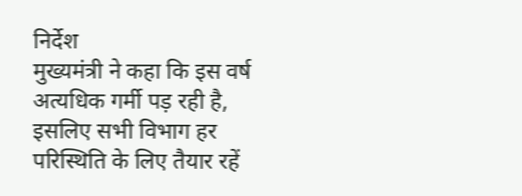निर्देश
मुख्यमंत्री ने कहा कि इस वर्ष अत्यधिक गर्मी पड़ रही है, इसलिए सभी विभाग हर परिस्थिति के लिए तैयार रहें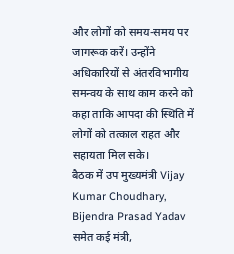और लोगों को समय-समय पर जागरूक करें। उन्होंने अधिकारियों से अंतरविभागीय समन्वय के साथ काम करने को कहा ताकि आपदा की स्थिति में लोगों को तत्काल राहत और सहायता मिल सके।
बैठक में उप मुख्यमंत्री Vijay Kumar Choudhary, Bijendra Prasad Yadav समेत कई मंत्री,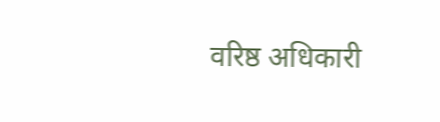वरिष्ठ अधिकारी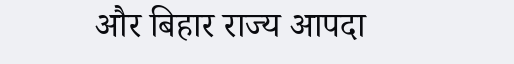और बिहार राज्य आपदा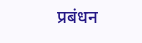प्रबंधन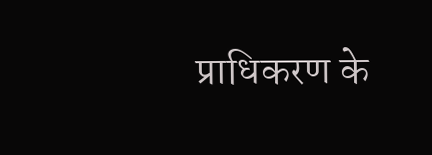प्राधिकरण के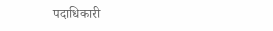पदाधिकारी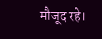मौजूद रहे।